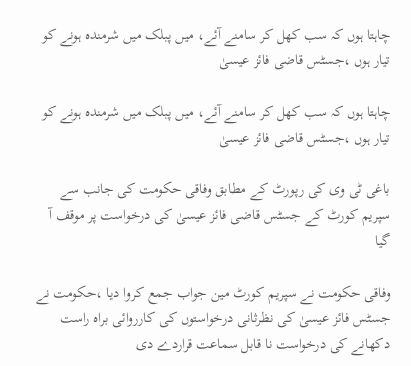چاہتا ہوں کہ سب کھل کر سامنے آئے، میں پبلک میں شرمندہ ہونے کو تیار ہوں ،جسٹس قاضی فائز عیسیٰ

چاہتا ہوں کہ سب کھل کر سامنے آئے، میں پبلک میں شرمندہ ہونے کو تیار ہوں ،جسٹس قاضی فائز عیسیٰ

باغی ٹی وی کی رپورٹ کے مطابق وفاقی حکومت کی جانب سے سپریم کورٹ کے جسٹس قاضی فائز عیسیٰ کی درخواست پر موقف آ گیا

وفاقی حکومت نے سپریم کورٹ مین جواب جمع کروا دیا ،حکومت نے جسٹس فائز عیسیٰ کی نظرثانی درخواستوں کی کارروائی براہ راست دکھانے کی درخواست نا قابل سماعت قراردے دی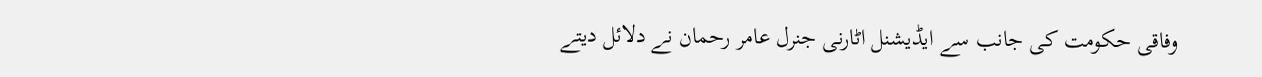وفاقی حکومت کی جانب سے ایڈیشنل اٹارنی جنرل عامر رحمان نے دلائل دیتے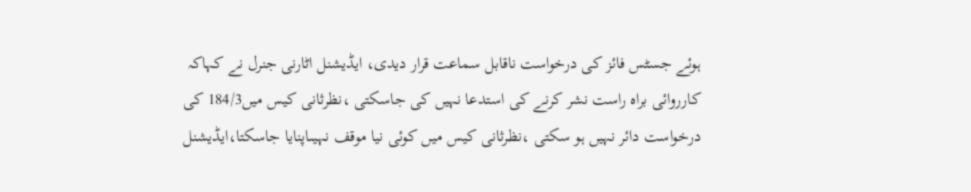ہوئے جسٹس فائز کی درخواست ناقابل سماعت قرار دیدی، ایڈیشنل اٹارنی جنرل نے کہاکہ کارروائی براہ راست نشر کرنے کی استدعا نہیں کی جاسکتی ،نظرثانی کیس میں184/3 کی درخواست دائر نہیں ہو سکتی ،نظرثانی کیس میں کوئی نیا موقف نہیںاپنایا جاسکتا،ایڈیشنل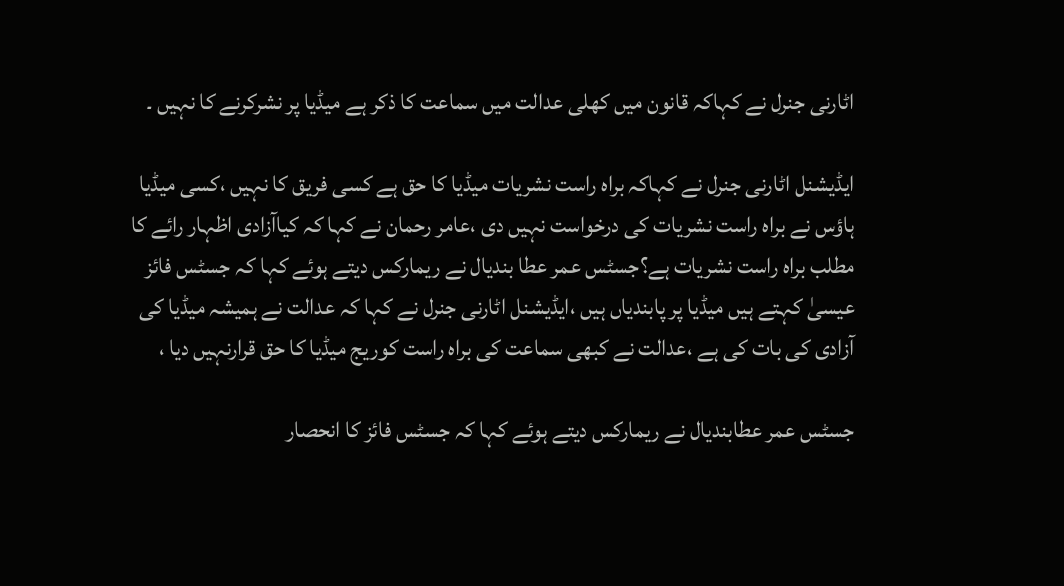اٹارنی جنرل نے کہاکہ قانون میں کھلی عدالت میں سماعت کا ذکر ہے میڈیا پر نشرکرنے کا نہیں ۔

ایڈیشنل اٹارنی جنرل نے کہاکہ براہ راست نشریات میڈیا کا حق ہے کسی فریق کا نہیں ،کسی میڈیا ہاؤس نے براہ راست نشریات کی درخواست نہیں دی ،عامر رحمان نے کہا کہ کیاآزادی اظہار رائے کا مطلب براہ راست نشریات ہے؟جسٹس عمر عطا بندیال نے ریمارکس دیتے ہوئے کہا کہ جسٹس فائز عیسیٰ کہتے ہیں میڈیا پر پابندیاں ہیں ،ایڈیشنل اٹارنی جنرل نے کہا کہ عدالت نے ہمیشہ میڈیا کی آزادی کی بات کی ہے ،عدالت نے کبھی سماعت کی براہ راست کوریج میڈیا کا حق قرارنہیں دیا ،

جسٹس عمر عطابندیال نے ریمارکس دیتے ہوئے کہا کہ جسٹس فائز کا انحصار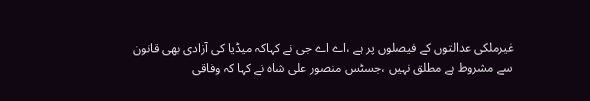غیرملکی عدالتوں کے فیصلوں پر ہے ،اے اے جی نے کہاکہ میڈیا کی آزادی بھی قانون سے مشروط ہے مطلق نہیں ،جسٹس منصور علی شاہ نے کہا کہ وفاقی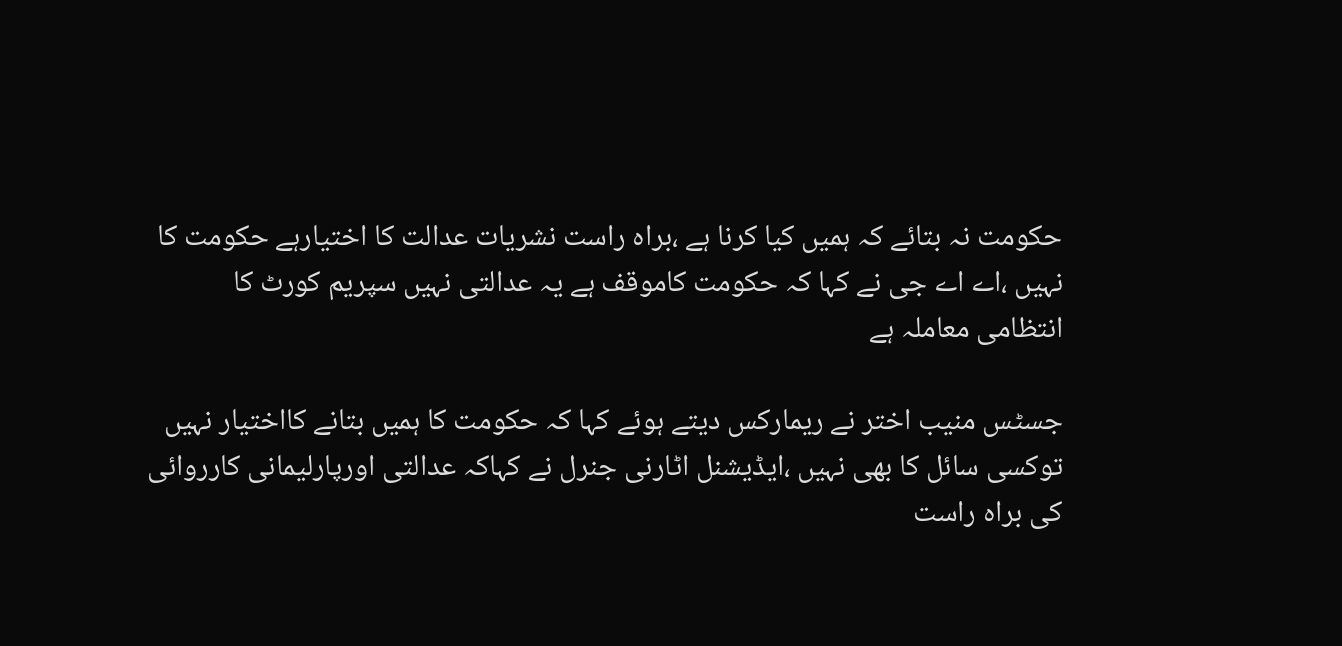حکومت نہ بتائے کہ ہمیں کیا کرنا ہے ،براہ راست نشریات عدالت کا اختیارہے حکومت کا نہیں ،اے اے جی نے کہا کہ حکومت کاموقف ہے یہ عدالتی نہیں سپریم کورٹ کا انتظامی معاملہ ہے

جسٹس منیب اختر نے ریمارکس دیتے ہوئے کہا کہ حکومت کا ہمیں بتانے کااختیار نہیں توکسی سائل کا بھی نہیں ،ایڈیشنل اٹارنی جنرل نے کہاکہ عدالتی اورپارلیمانی کارروائی کی براہ راست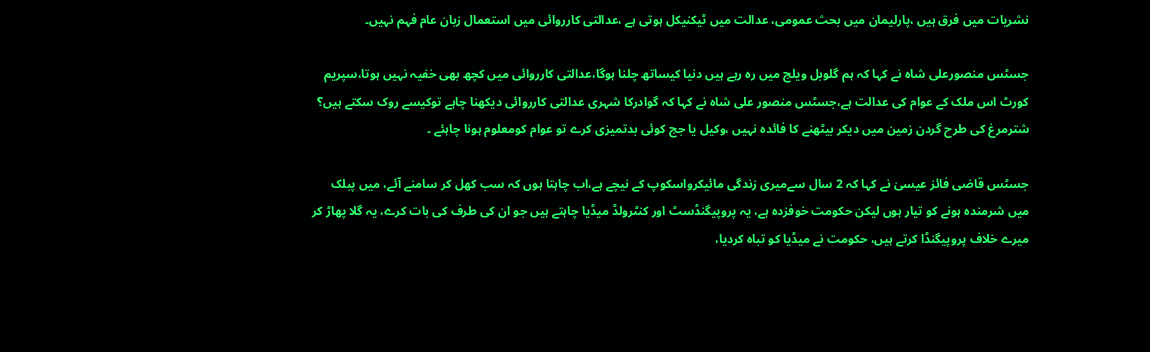نشریات میں فرق ہیں ،پارلیمان میں بحث عمومی، عدالت میں ٹیکنیکل ہوتی ہے ،عدالتی کارروائی میں استعمال زبان عام فہم نہیں۔

جسٹس منصورعلی شاہ نے کہا کہ ہم گلوبل ویلج میں رہ رہے ہیں دنیا کیساتھ چلنا ہوگا،عدالتی کارروائی میں کچھ بھی خفیہ نہیں ہوتا،سپریم کورٹ اس ملک کے عوام کی عدالت ہے،جسٹس منصور علی شاہ نے کہا کہ گوادرکا شہری عدالتی کارروائی دیکھنا چاہے توکیسے روک سکتے ہیں؟ شترمرغ کی طرح گردن زمین میں دیکر بیٹھنے کا فائدہ نہیں ،وکیل یا جج کوئی بدتمیزی کرے تو عوام کومعلوم ہونا چاہئے ۔

جسٹس قاضی فائز عیسیٰ نے کہا کہ 2 سال سےمیری زندگی مائیکرواسکوپ کے نیچے ہے،اب چاہتا ہوں کہ سب کھل کر سامنے آئے، میں پبلک میں شرمندہ ہونے کو تیار ہوں لیکن حکومت خوفزدہ ہے، یہ پروپیگنڈسٹ اور کنٹرولڈ میڈیا چاہتے ہیں جو ان کی طرف کی بات کرے، یہ گلا پھاڑ کر میرے خلاف پروپیگنڈا کرتے ہیں، حکومت نے میڈیا کو تباہ کردیا،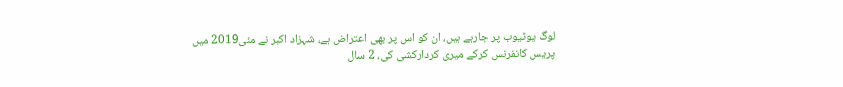لوگ یوٹیوب پر جارہے ہیں، ان کو اس پر بھی اعتراض ہے، شہزاد اکبر نے مئی2019 میں پریس کانفرنس کرکے میری کردارکشی کی، 2 سال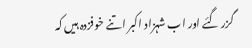گزر گئے اور اب شہزاد اکبر اتنے خوفزدہ ہیں کہ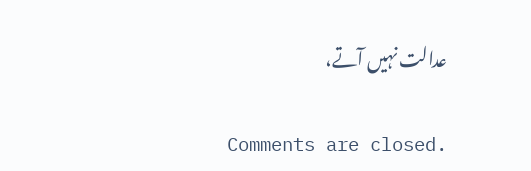عدالت نہیں آتے،

Comments are closed.